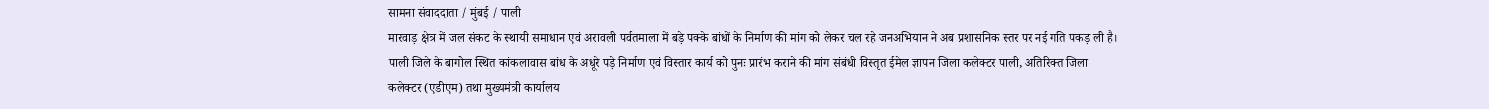सामना संवाददाता / मुंबई / पाली
मारवाड़ क्षेत्र में जल संकट के स्थायी समाधान एवं अरावली पर्वतमाला में बड़े पक्के बांधों के निर्माण की मांग को लेकर चल रहे जनअभियान ने अब प्रशासनिक स्तर पर नई गति पकड़ ली है। पाली जिले के बागोल स्थित कांकलावास बांध के अधूरे पड़े निर्माण एवं विस्तार कार्य को पुनः प्रारंभ कराने की मांग संबंधी विस्तृत ईमेल ज्ञापन जिला कलेक्टर पाली, अतिरिक्त जिला कलेक्टर (एडीएम) तथा मुख्यमंत्री कार्यालय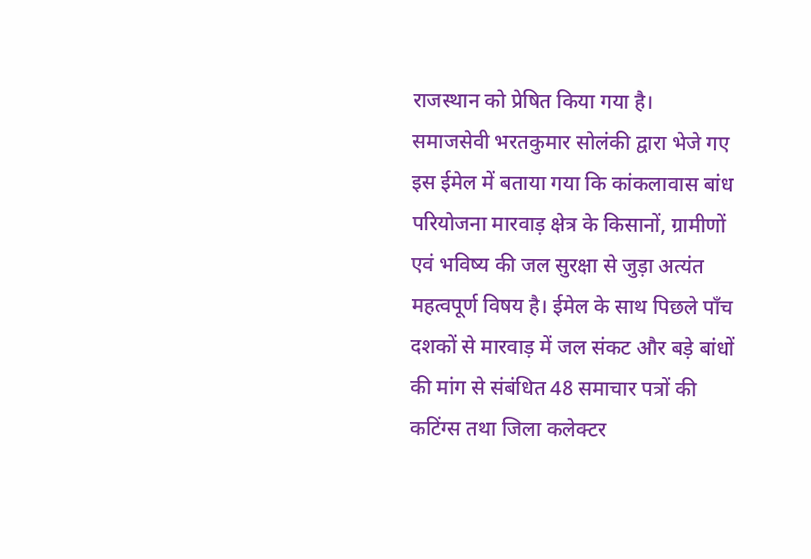राजस्थान को प्रेषित किया गया है।
समाजसेवी भरतकुमार सोलंकी द्वारा भेजे गए इस ईमेल में बताया गया कि कांकलावास बांध परियोजना मारवाड़ क्षेत्र के किसानों, ग्रामीणों एवं भविष्य की जल सुरक्षा से जुड़ा अत्यंत महत्वपूर्ण विषय है। ईमेल के साथ पिछले पाँच दशकों से मारवाड़ में जल संकट और बड़े बांधों की मांग से संबंधित 48 समाचार पत्रों की कटिंग्स तथा जिला कलेक्टर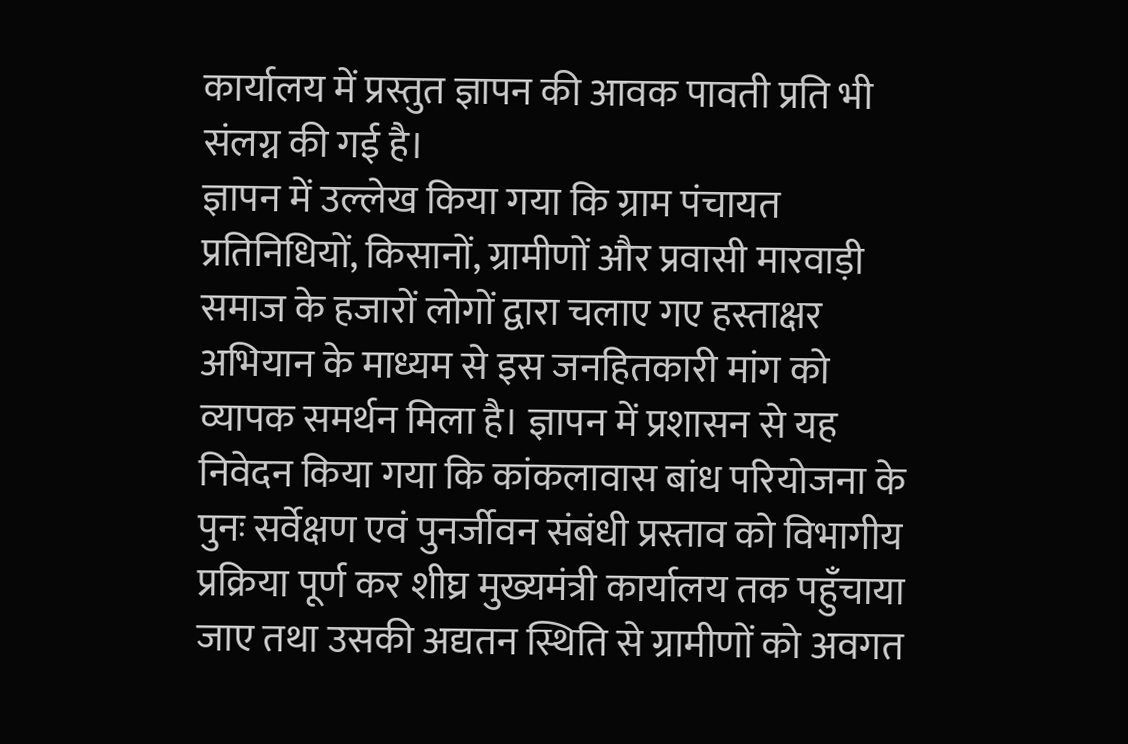कार्यालय में प्रस्तुत ज्ञापन की आवक पावती प्रति भी संलग्न की गई है।
ज्ञापन में उल्लेख किया गया कि ग्राम पंचायत प्रतिनिधियों, किसानों, ग्रामीणों और प्रवासी मारवाड़ी समाज के हजारों लोगों द्वारा चलाए गए हस्ताक्षर अभियान के माध्यम से इस जनहितकारी मांग को व्यापक समर्थन मिला है। ज्ञापन में प्रशासन से यह निवेदन किया गया कि कांकलावास बांध परियोजना के पुनः सर्वेक्षण एवं पुनर्जीवन संबंधी प्रस्ताव को विभागीय प्रक्रिया पूर्ण कर शीघ्र मुख्यमंत्री कार्यालय तक पहुँचाया जाए तथा उसकी अद्यतन स्थिति से ग्रामीणों को अवगत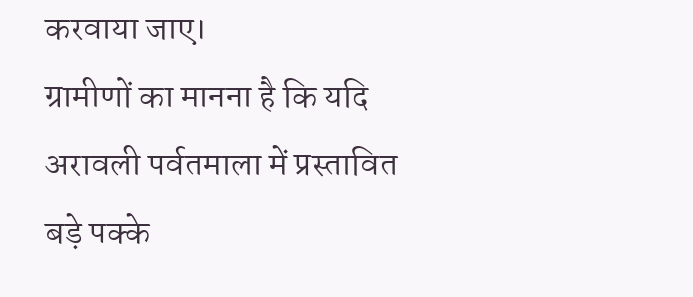करवाया जाए।
ग्रामीणों का मानना है कि यदि अरावली पर्वतमाला में प्रस्तावित बड़े पक्के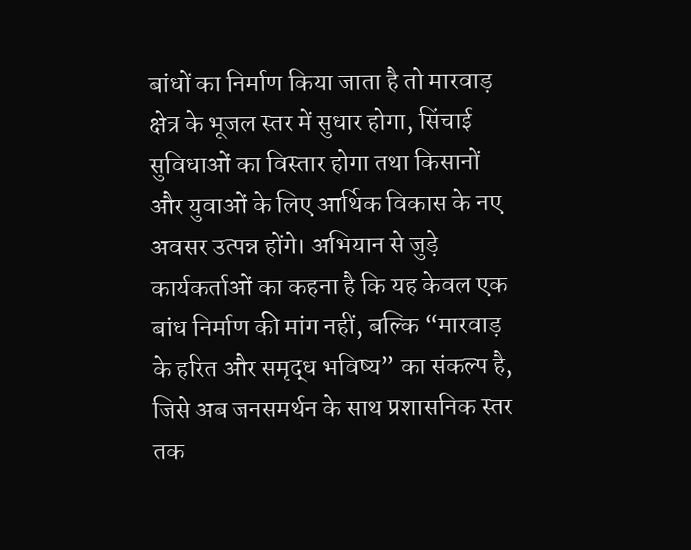बांधों का निर्माण किया जाता है तो मारवाड़ क्षेत्र के भूजल स्तर में सुधार होगा, सिंचाई सुविधाओं का विस्तार होगा तथा किसानों और युवाओं के लिए आर्थिक विकास के नए अवसर उत्पन्न होंगे। अभियान से जुड़े कार्यकर्ताओं का कहना है कि यह केवल एक बांध निर्माण की मांग नहीं, बल्कि “मारवाड़ के हरित और समृद्ध भविष्य” का संकल्प है, जिसे अब जनसमर्थन के साथ प्रशासनिक स्तर तक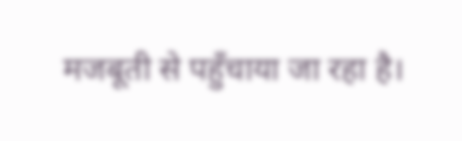मजबूती से पहुँचाया जा रहा है।